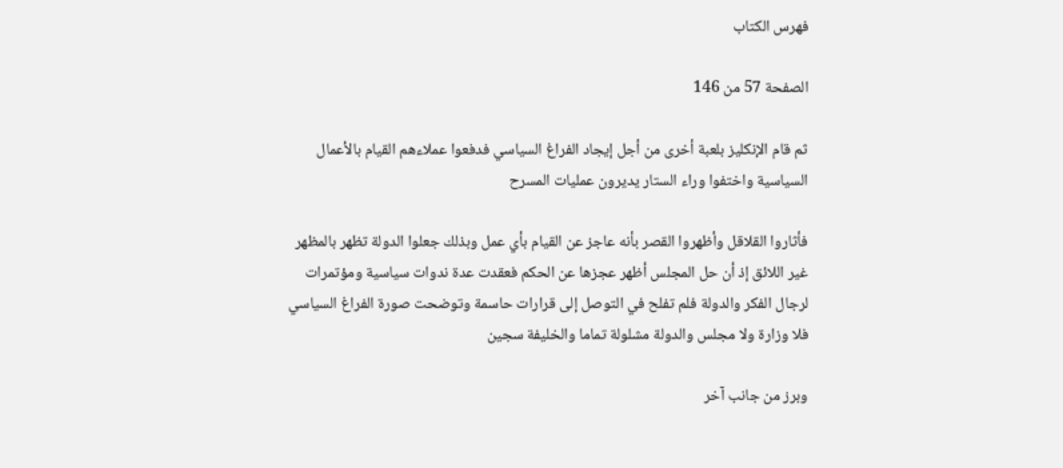فهرس الكتاب

الصفحة 57 من 146

ثم قام الإنكليز بلعبة أخرى من أجل إيجاد الفراغ السياسي فدفعوا عملاءهم القيام بالأعمال السياسية واختفوا وراء الستار يديرون عمليات المسرح

فأثاروا القلاقل وأظهروا القصر بأنه عاجز عن القيام بأي عمل وبذلك جعلوا الدولة تظهر بالمظهر غير اللائق إذ أن حل المجلس أظهر عجزها عن الحكم فعقدت عدة ندوات سياسية ومؤتمرات لرجال الفكر والدولة فلم تفلح في التوصل إلى قرارات حاسمة وتوضحت صورة الفراغ السياسي فلا وزارة ولا مجلس والدولة مشلولة تماما والخليفة سجين

وبرز من جانب آخر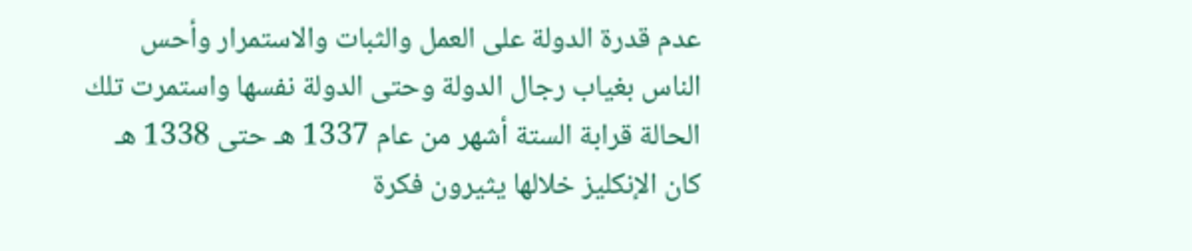عدم قدرة الدولة على العمل والثبات والاستمرار وأحس الناس بغياب رجال الدولة وحتى الدولة نفسها واستمرت تلك الحالة قرابة الستة أشهر من عام 1337 هـ حتى 1338 هـ كان الإنكليز خلالها يثيرون فكرة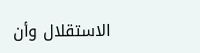الاستقلال وأن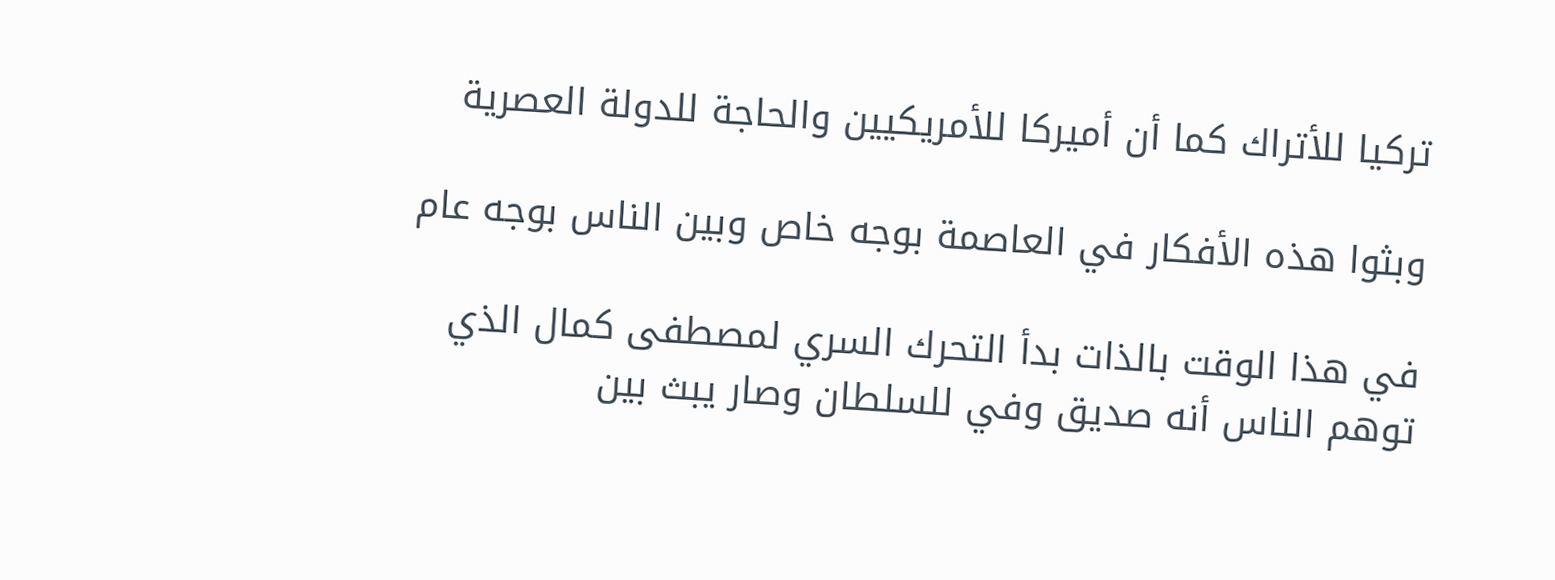تركيا للأتراك كما أن أميركا للأمريكيين والحاجة للدولة العصرية

وبثوا هذه الأفكار في العاصمة بوجه خاص وبين الناس بوجه عام

في هذا الوقت بالذات بدأ التحرك السري لمصطفى كمال الذي توهم الناس أنه صديق وفي للسلطان وصار يبث بين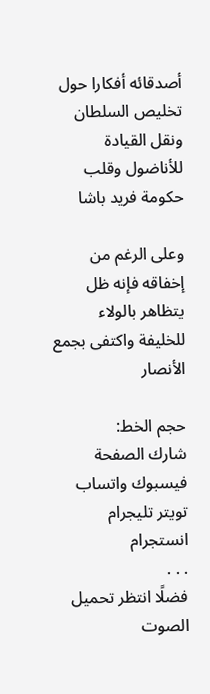أصدقائه أفكارا حول تخليص السلطان ونقل القيادة للأناضول وقلب حكومة فريد باشا

وعلى الرغم من إخفاقه فإنه ظل يتظاهر بالولاء للخليفة واكتفى بجمع الأنصار

حجم الخط:
شارك الصفحة
فيسبوك واتساب تويتر تليجرام انستجرام
. . .
فضلًا انتظر تحميل الصوت